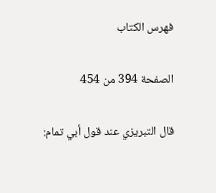فهرس الكتاب

الصفحة 394 من 454

قال التبريزي عند قول أبي تمام: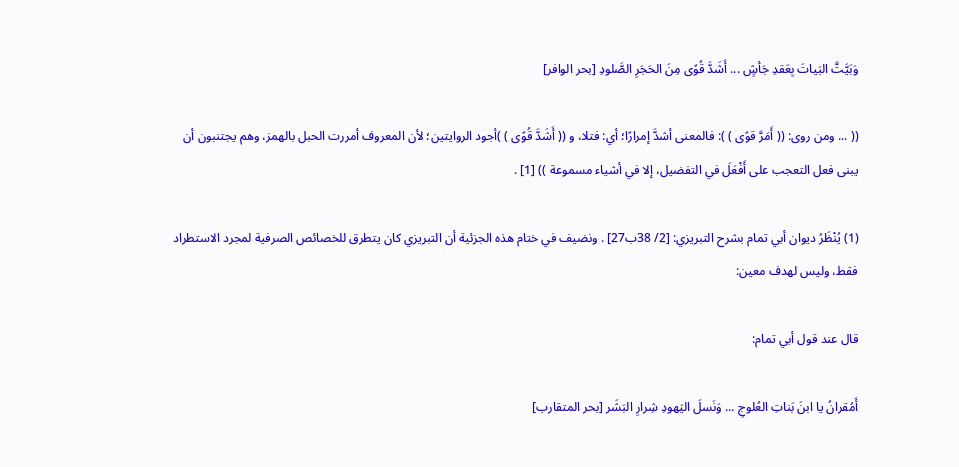وَبَيَّتَّ البَياتَ بِعَقدِ جَأشٍ ... أَشَدَّ قُوًى مِنَ الحَجَرِ الصَّلودِ [بحر الوافر]

(( ... ومن روى: (( أَمَرَّ قوًى ) ): فالمعنى أشدَّ إمرارًا؛ أي: فتلا، و (( أَشَدَّ قُوًى ) )أجود الروايتين؛ لأن المعروف أمررت الحبل بالهمز، وهم يجتنبون أن يبنى فعل التعجب على أَفْعَلَ في التفضيل، إلا في أشياء مسموعة )) [1] .

(1) يُنْظَرُ ديوان أبي تمام بشرح التبريزي: [2/ 38ب27] . ونضيف في ختام هذه الجزئية أن التبريزي كان يتطرق للخصائص الصرفية لمجرد الاستطراد فقط، وليس لهدف معين:

قال عند قول أبي تمام:

أَمُقرانُ يا ابنَ بَناتِ العُلوجِ ... وَنَسلَ اليَهودِ شِرارِ البَشَر [بحر المتقارب]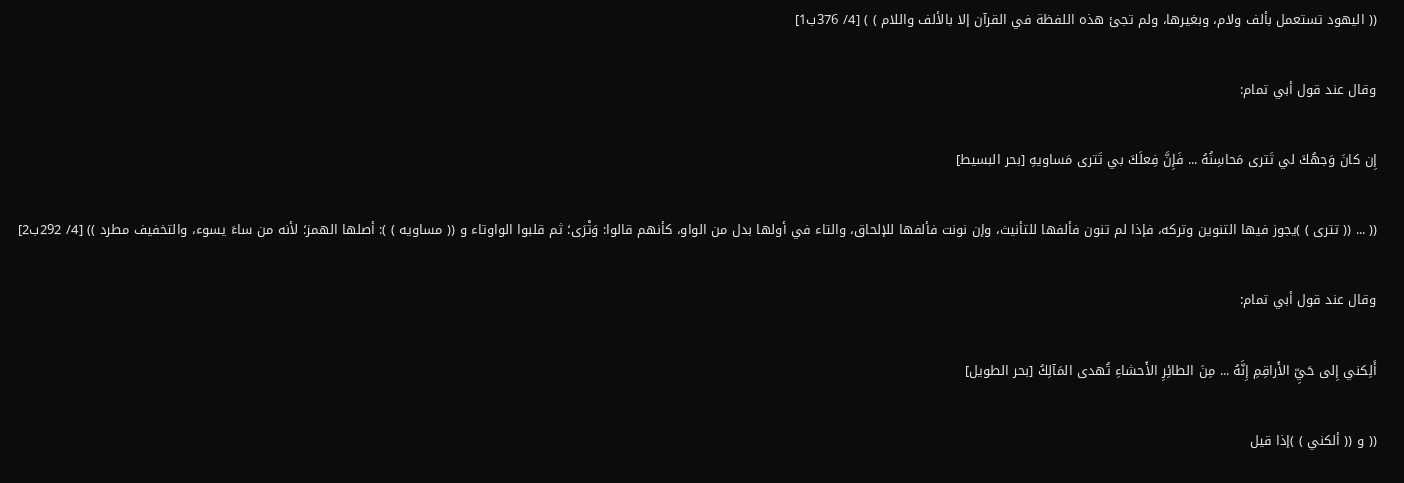(( اليهود تستعمل بألف ولام، وبغيرها، ولم تجئ هذه اللفظة في القرآن إلا بالألف واللام ) ) [4/ 376ب1]

وقال عند قول أبي تمام:

إِن كانَ وَجهُكَ لي تَترى مَحاسِنُهُ ... فَإِنَّ فِعلَكَ بي تَترى مَساويهِ [بحر البسيط]

(( ... (( تترى ) )يجوز فيها التنوين وتركه، فإذا لم تنون فألفها للتأنيث، وإن نونت فألفها للإلحاق، والتاء في أولها بدل من الواو، كأنهم قالوا: وَتْرَى؛ ثم قلبوا الواوتاء و (( مساويه ) ): أصلها الهمز؛ لأنه من ساءَ يسوء، والتخفيف مطرد )) [4/ 292ب2]

وقال عند قول أبي تمام:

أَلِكني إِلى حَيِّ الأَراقِمِ إِنَّهُ ... مِنَ الطائِرِ الأَحشاءِ تُهدى المَآلِكُ [بحر الطويل]

(( و (( ألكني ) )إذا قيل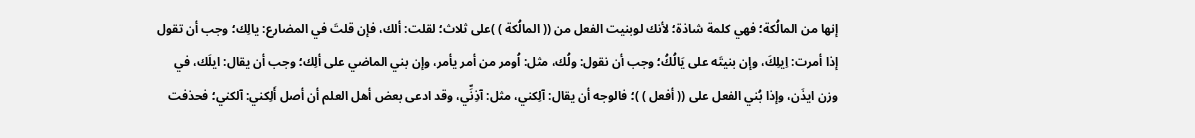إنها من المالُكة؛ فهي كلمة شاذة؛ لأنك لوبنيت الفعل من (( المالُكة ) )على ثلاث؛ لقلت: ألك، فإن قلتَ في المضارع: يالِك؛ وجب أن تقول إذا أمرت: اِيلِكَ، وإن بنيتَه على يَالُكُ؛ وجب أن نقول: ولُك، مثل: اُومر من أمر يأمر، وإن بني الماضي على ألِك؛ وجب أن يقال: ايلَك، في وزن ايذَن، وإذا بُني الفعل على (( أفعل ) )؛ فالوجه أن يقال: آلِكني، مثل: آذِنِّي، وقد ادعى بعض أهل العلم أن أصل أَلِكني: آلكني؛ فحذفت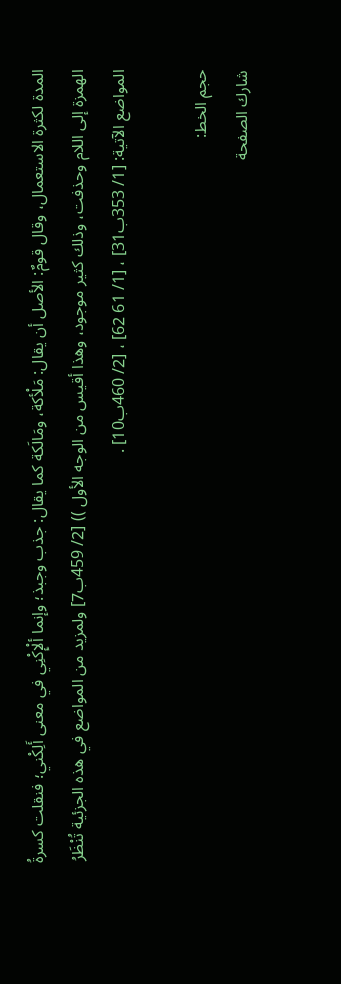المدة لكثرة الاستعمال، وقال قومٌ: الأصل أن يقال: مَلْأكة، ومَالَكة كما يقال: جذب وجبذ؛ وإنما ألْإِكْنِي في معنى أَلِكْني؛ فنقلت كسرةُ الهمزة إلى اللام وحذفت، وذلك كثير موجود، وهذا أقيس من الوجه الأول )) [2/ 459ب7] ولمزيد من المواضع في هذه الجزئية تُنْظَرُ المواضع الآتية: [1/ 353ب31] ، [1/ 61 62] ، [2/ 460ب10] .

حجم الخط:
شارك الصفحة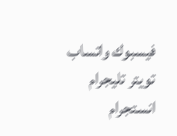فيسبوك واتساب تويتر تليجرام انستجرام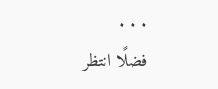. . .
فضلًا انتظر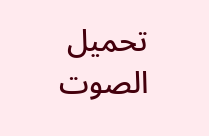تحميل الصوت